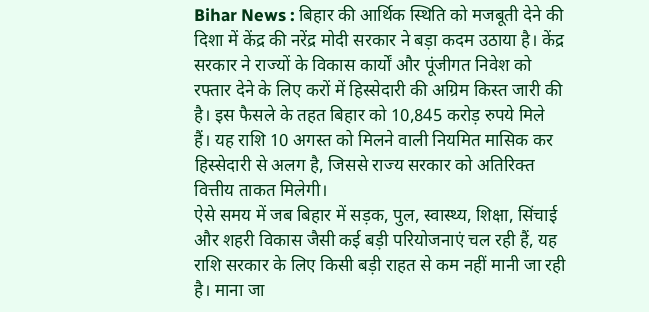Bihar News : बिहार की आर्थिक स्थिति को मजबूती देने की दिशा में केंद्र की नरेंद्र मोदी सरकार ने बड़ा कदम उठाया है। केंद्र सरकार ने राज्यों के विकास कार्यों और पूंजीगत निवेश को रफ्तार देने के लिए करों में हिस्सेदारी की अग्रिम किस्त जारी की है। इस फैसले के तहत बिहार को 10,845 करोड़ रुपये मिले हैं। यह राशि 10 अगस्त को मिलने वाली नियमित मासिक कर हिस्सेदारी से अलग है, जिससे राज्य सरकार को अतिरिक्त वित्तीय ताकत मिलेगी।
ऐसे समय में जब बिहार में सड़क, पुल, स्वास्थ्य, शिक्षा, सिंचाई और शहरी विकास जैसी कई बड़ी परियोजनाएं चल रही हैं, यह राशि सरकार के लिए किसी बड़ी राहत से कम नहीं मानी जा रही है। माना जा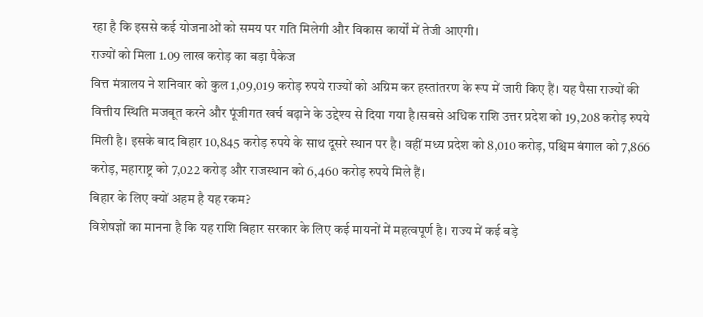रहा है कि इससे कई योजनाओं को समय पर गति मिलेगी और विकास कार्यों में तेजी आएगी।
राज्यों को मिला 1.09 लाख करोड़ का बड़ा पैकेज
वित्त मंत्रालय ने शनिवार को कुल 1,09,019 करोड़ रुपये राज्यों को अग्रिम कर हस्तांतरण के रूप में जारी किए हैं। यह पैसा राज्यों की वित्तीय स्थिति मजबूत करने और पूंजीगत खर्च बढ़ाने के उद्देश्य से दिया गया है।सबसे अधिक राशि उत्तर प्रदेश को 19,208 करोड़ रुपये मिली है। इसके बाद बिहार 10,845 करोड़ रुपये के साथ दूसरे स्थान पर है। वहीं मध्य प्रदेश को 8,010 करोड़, पश्चिम बंगाल को 7,866 करोड़, महाराष्ट्र को 7,022 करोड़ और राजस्थान को 6,460 करोड़ रुपये मिले हैं।
बिहार के लिए क्यों अहम है यह रकम?
विशेषज्ञों का मानना है कि यह राशि बिहार सरकार के लिए कई मायनों में महत्वपूर्ण है। राज्य में कई बड़े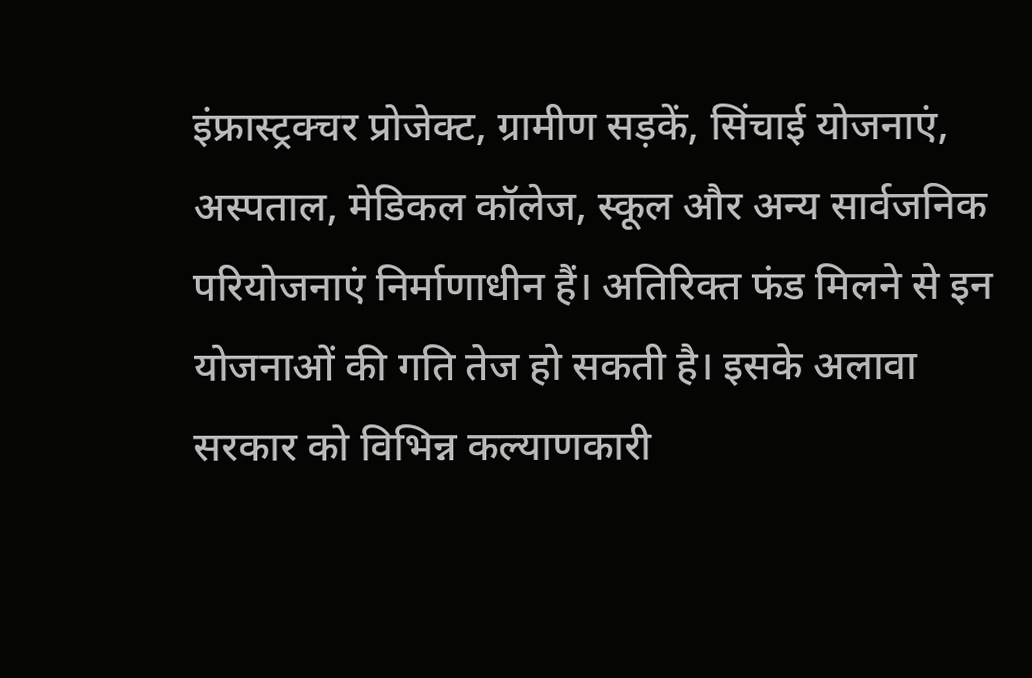इंफ्रास्ट्रक्चर प्रोजेक्ट, ग्रामीण सड़कें, सिंचाई योजनाएं, अस्पताल, मेडिकल कॉलेज, स्कूल और अन्य सार्वजनिक परियोजनाएं निर्माणाधीन हैं। अतिरिक्त फंड मिलने से इन योजनाओं की गति तेज हो सकती है। इसके अलावा सरकार को विभिन्न कल्याणकारी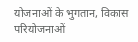योजनाओं के भुगतान, विकास परियोजनाओं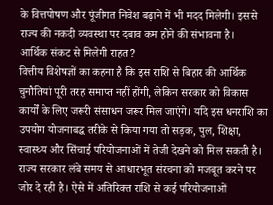के वित्तपोषण और पूंजीगत निवेश बढ़ाने में भी मदद मिलेगी। इससे राज्य की नकदी व्यवस्था पर दबाव कम होने की संभावना है।
आर्थिक संकट से मिलेगी राहत?
वित्तीय विशेषज्ञों का कहना है कि इस राशि से बिहार की आर्थिक चुनौतियां पूरी तरह समाप्त नहीं होंगी, लेकिन सरकार को विकास कार्यों के लिए जरूरी संसाधन जरूर मिल जाएंगे। यदि इस धनराशि का उपयोग योजनाबद्ध तरीके से किया गया तो सड़क, पुल, शिक्षा, स्वास्थ्य और सिंचाई परियोजनाओं में तेजी देखने को मिल सकती है। राज्य सरकार लंबे समय से आधारभूत संरचना को मजबूत करने पर जोर दे रही है। ऐसे में अतिरिक्त राशि से कई परियोजनाओं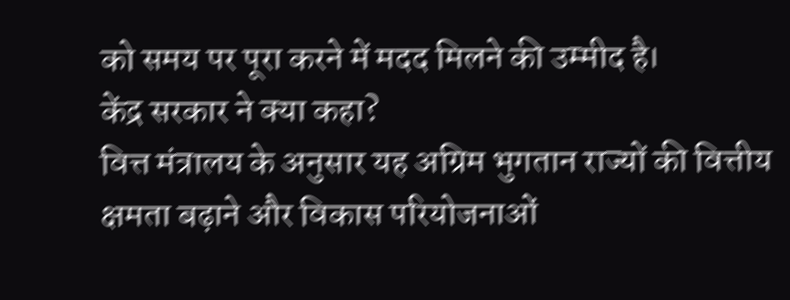को समय पर पूरा करने में मदद मिलने की उम्मीद है।
केंद्र सरकार ने क्या कहा?
वित्त मंत्रालय के अनुसार यह अग्रिम भुगतान राज्यों की वित्तीय क्षमता बढ़ाने और विकास परियोजनाओं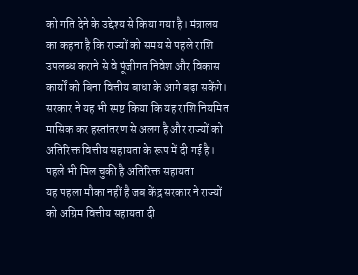को गति देने के उद्देश्य से किया गया है। मंत्रालय का कहना है कि राज्यों को समय से पहले राशि उपलब्ध कराने से वे पूंजीगत निवेश और विकास कार्यों को बिना वित्तीय बाधा के आगे बढ़ा सकेंगे। सरकार ने यह भी स्पष्ट किया कि यह राशि नियमित मासिक कर हस्तांतरण से अलग है और राज्यों को अतिरिक्त वित्तीय सहायता के रूप में दी गई है।
पहले भी मिल चुकी है अतिरिक्त सहायता
यह पहला मौका नहीं है जब केंद्र सरकार ने राज्यों को अग्रिम वित्तीय सहायता दी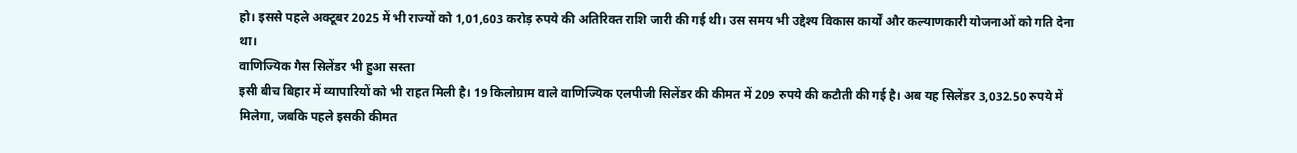हो। इससे पहले अक्टूबर 2025 में भी राज्यों को 1,01,603 करोड़ रुपये की अतिरिक्त राशि जारी की गई थी। उस समय भी उद्देश्य विकास कार्यों और कल्याणकारी योजनाओं को गति देना था।
वाणिज्यिक गैस सिलेंडर भी हुआ सस्ता
इसी बीच बिहार में व्यापारियों को भी राहत मिली है। 19 किलोग्राम वाले वाणिज्यिक एलपीजी सिलेंडर की कीमत में 209 रुपये की कटौती की गई है। अब यह सिलेंडर 3,032.50 रुपये में मिलेगा, जबकि पहले इसकी कीमत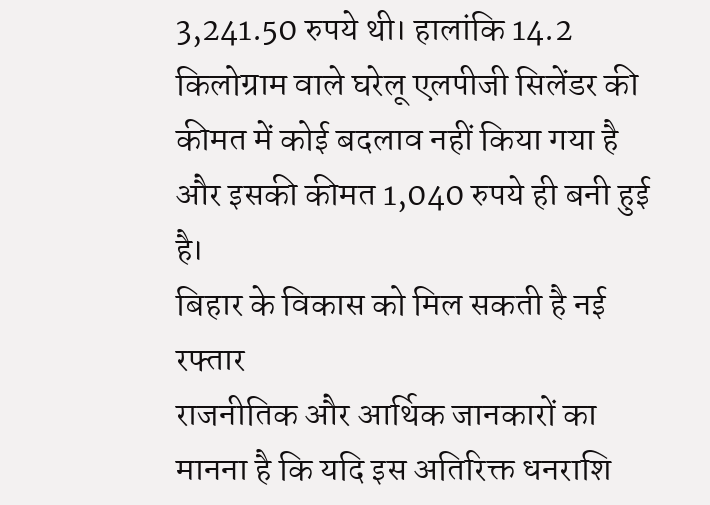3,241.50 रुपये थी। हालांकि 14.2 किलोग्राम वाले घरेलू एलपीजी सिलेंडर की कीमत में कोई बदलाव नहीं किया गया है और इसकी कीमत 1,040 रुपये ही बनी हुई है।
बिहार के विकास को मिल सकती है नई रफ्तार
राजनीतिक और आर्थिक जानकारों का मानना है कि यदि इस अतिरिक्त धनराशि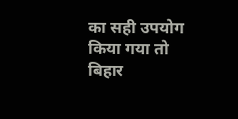का सही उपयोग किया गया तो बिहार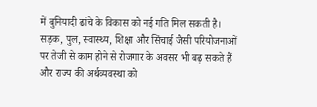में बुनियादी ढांचे के विकास को नई गति मिल सकती है। सड़क, पुल, स्वास्थ्य, शिक्षा और सिंचाई जैसी परियोजनाओं पर तेजी से काम होने से रोजगार के अवसर भी बढ़ सकते हैं और राज्य की अर्थव्यवस्था को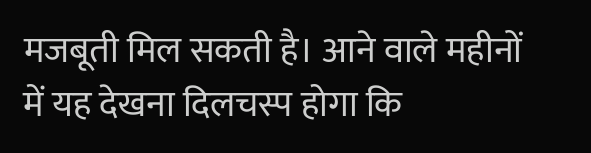मजबूती मिल सकती है। आने वाले महीनों में यह देखना दिलचस्प होगा कि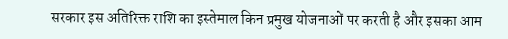सरकार इस अतिरिक्त राशि का इस्तेमाल किन प्रमुख योजनाओं पर करती है और इसका आम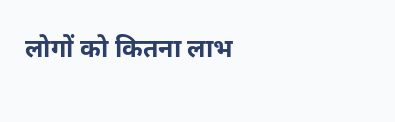लोगों को कितना लाभ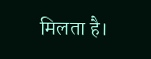मिलता है।